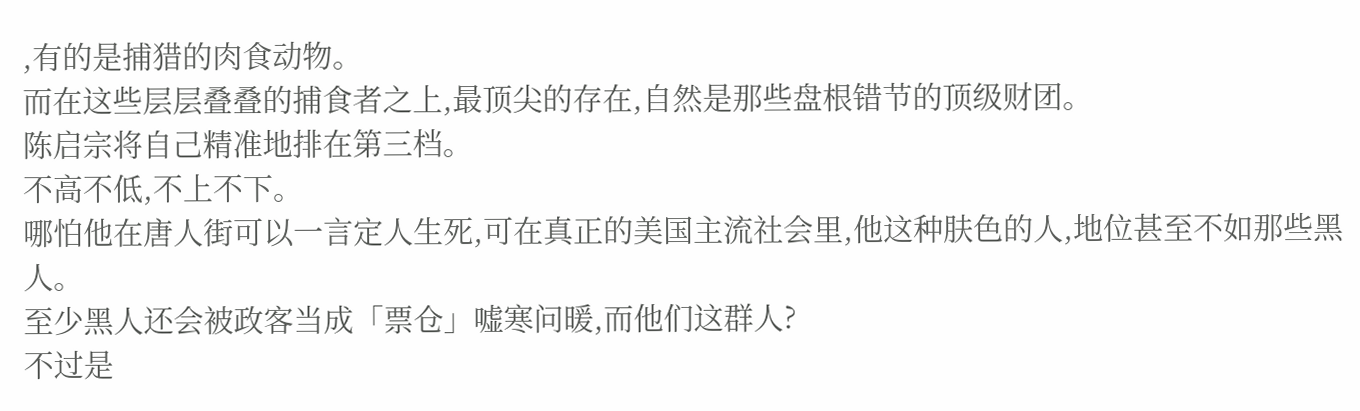,有的是捕猎的肉食动物。
而在这些层层叠叠的捕食者之上,最顶尖的存在,自然是那些盘根错节的顶级财团。
陈启宗将自己精准地排在第三档。
不高不低,不上不下。
哪怕他在唐人街可以一言定人生死,可在真正的美国主流社会里,他这种肤色的人,地位甚至不如那些黑人。
至少黑人还会被政客当成「票仓」嘘寒问暖,而他们这群人?
不过是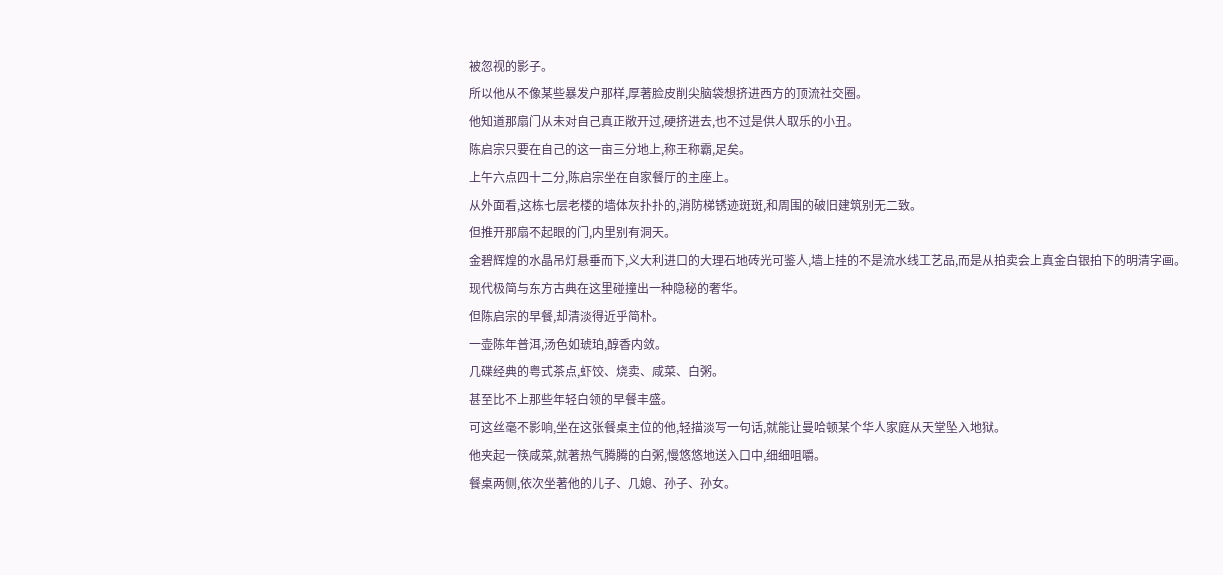被忽视的影子。
所以他从不像某些暴发户那样,厚著脸皮削尖脑袋想挤进西方的顶流社交圈。
他知道那扇门从未对自己真正敞开过,硬挤进去,也不过是供人取乐的小丑。
陈启宗只要在自己的这一亩三分地上,称王称霸,足矣。
上午六点四十二分,陈启宗坐在自家餐厅的主座上。
从外面看,这栋七层老楼的墙体灰扑扑的,消防梯锈迹斑斑,和周围的破旧建筑别无二致。
但推开那扇不起眼的门,内里别有洞天。
金碧辉煌的水晶吊灯悬垂而下,义大利进口的大理石地砖光可鉴人,墙上挂的不是流水线工艺品,而是从拍卖会上真金白银拍下的明清字画。
现代极简与东方古典在这里碰撞出一种隐秘的奢华。
但陈启宗的早餐,却清淡得近乎简朴。
一壶陈年普洱,汤色如琥珀,醇香内敛。
几碟经典的粤式茶点,虾饺、烧卖、咸菜、白粥。
甚至比不上那些年轻白领的早餐丰盛。
可这丝毫不影响,坐在这张餐桌主位的他,轻描淡写一句话,就能让曼哈顿某个华人家庭从天堂坠入地狱。
他夹起一筷咸菜,就著热气腾腾的白粥,慢悠悠地送入口中,细细咀嚼。
餐桌两侧,依次坐著他的儿子、几媳、孙子、孙女。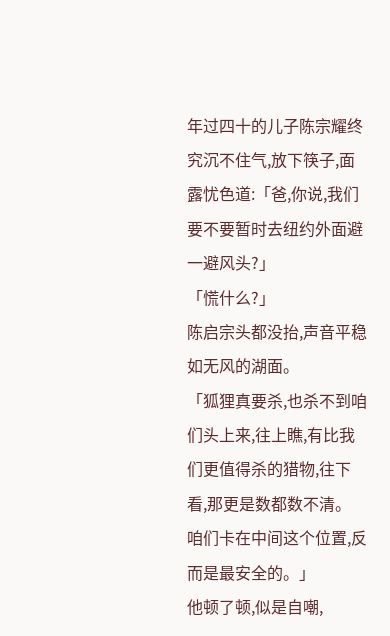年过四十的儿子陈宗耀终究沉不住气,放下筷子,面露忧色道:「爸,你说,我们要不要暂时去纽约外面避一避风头?」
「慌什么?」
陈启宗头都没抬,声音平稳如无风的湖面。
「狐狸真要杀,也杀不到咱们头上来,往上瞧,有比我们更值得杀的猎物,往下看,那更是数都数不清。
咱们卡在中间这个位置,反而是最安全的。」
他顿了顿,似是自嘲,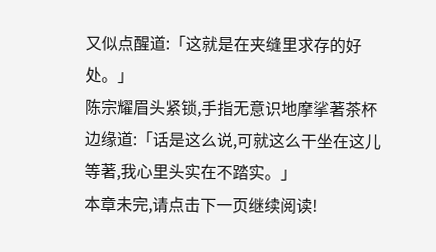又似点醒道:「这就是在夹缝里求存的好处。」
陈宗耀眉头紧锁,手指无意识地摩挲著茶杯边缘道:「话是这么说,可就这么干坐在这儿等著,我心里头实在不踏实。」
本章未完,请点击下一页继续阅读!